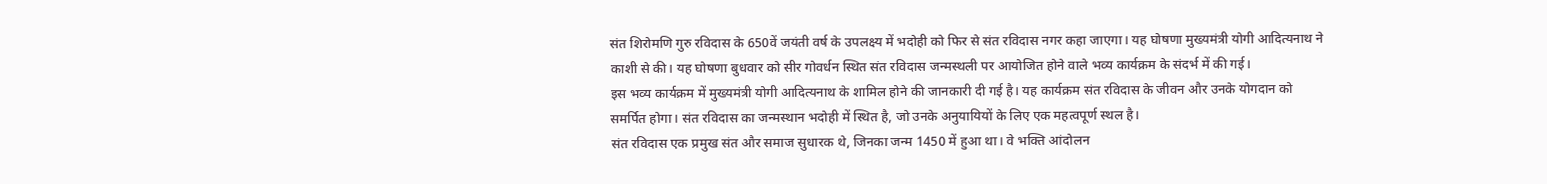संत शिरोमणि गुरु रविदास के 650वें जयंती वर्ष के उपलक्ष्य में भदोही को फिर से संत रविदास नगर कहा जाएगा। यह घोषणा मुख्यमंत्री योगी आदित्यनाथ ने काशी से की। यह घोषणा बुधवार को सीर गोवर्धन स्थित संत रविदास जन्मस्थली पर आयोजित होने वाले भव्य कार्यक्रम के संदर्भ में की गई।
इस भव्य कार्यक्रम में मुख्यमंत्री योगी आदित्यनाथ के शामिल होने की जानकारी दी गई है। यह कार्यक्रम संत रविदास के जीवन और उनके योगदान को समर्पित होगा। संत रविदास का जन्मस्थान भदोही में स्थित है, जो उनके अनुयायियों के लिए एक महत्वपूर्ण स्थल है।
संत रविदास एक प्रमुख संत और समाज सुधारक थे, जिनका जन्म 1450 में हुआ था। वे भक्ति आंदोलन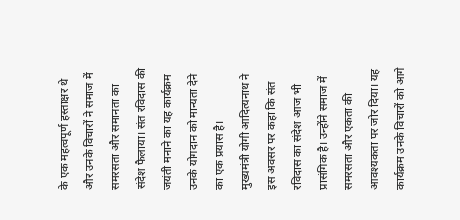के एक महत्वपूर्ण हस्ताक्षर थे और उनके विचारों ने समाज में समरसता और समानता का संदेश फैलाया। संत रविदास की जयंती मनाने का यह कार्यक्रम उनके योगदान को मान्यता देने का एक प्रयास है।
मुख्यमंत्री योगी आदित्यनाथ ने इस अवसर पर कहा कि संत रविदास का संदेश आज भी प्रासंगिक है। उन्होंने समाज में समरसता और एकता की आवश्यकता पर जोर दिया। यह कार्यक्रम उनके विचारों को आगे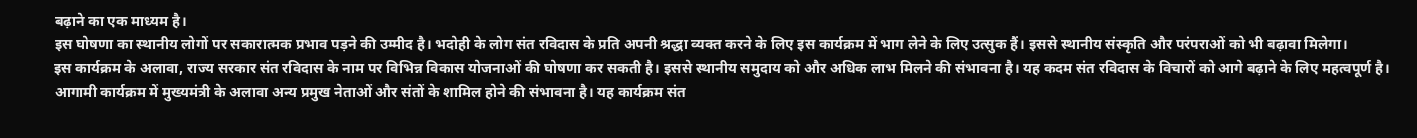बढ़ाने का एक माध्यम है।
इस घोषणा का स्थानीय लोगों पर सकारात्मक प्रभाव पड़ने की उम्मीद है। भदोही के लोग संत रविदास के प्रति अपनी श्रद्धा व्यक्त करने के लिए इस कार्यक्रम में भाग लेने के लिए उत्सुक हैं। इससे स्थानीय संस्कृति और परंपराओं को भी बढ़ावा मिलेगा।
इस कार्यक्रम के अलावा, राज्य सरकार संत रविदास के नाम पर विभिन्न विकास योजनाओं की घोषणा कर सकती है। इससे स्थानीय समुदाय को और अधिक लाभ मिलने की संभावना है। यह कदम संत रविदास के विचारों को आगे बढ़ाने के लिए महत्वपूर्ण है।
आगामी कार्यक्रम में मुख्यमंत्री के अलावा अन्य प्रमुख नेताओं और संतों के शामिल होने की संभावना है। यह कार्यक्रम संत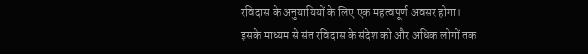रविदास के अनुयायियों के लिए एक महत्वपूर्ण अवसर होगा। इसके माध्यम से संत रविदास के संदेश को और अधिक लोगों तक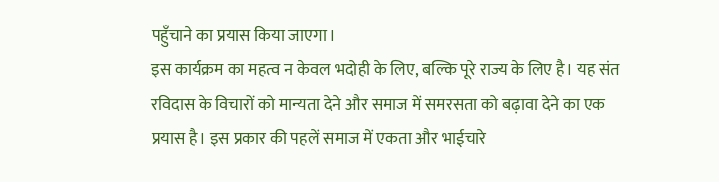पहुँचाने का प्रयास किया जाएगा।
इस कार्यक्रम का महत्व न केवल भदोही के लिए, बल्कि पूरे राज्य के लिए है। यह संत रविदास के विचारों को मान्यता देने और समाज में समरसता को बढ़ावा देने का एक प्रयास है। इस प्रकार की पहलें समाज में एकता और भाईचारे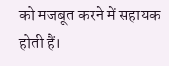को मजबूत करने में सहायक होती हैं।